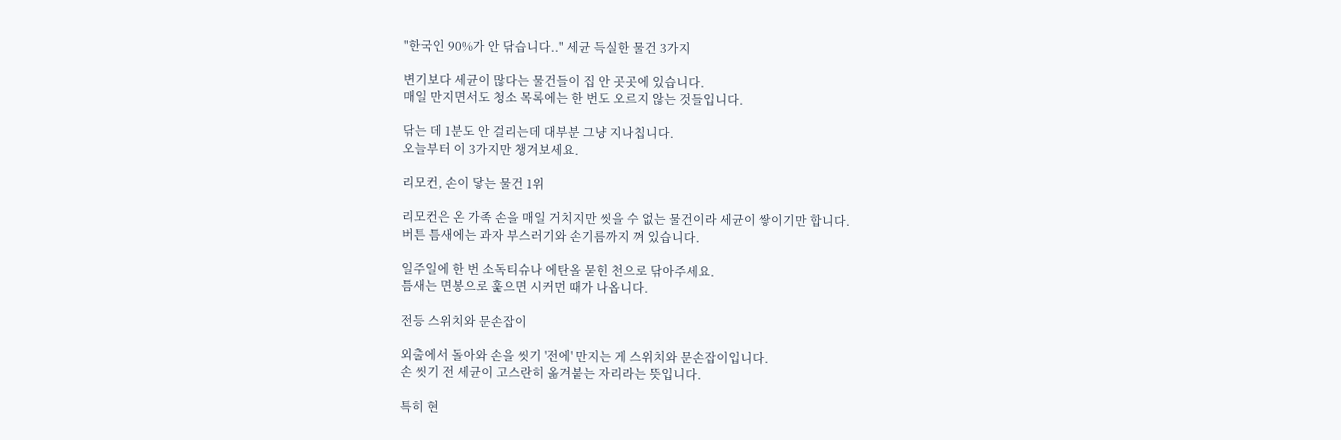"한국인 90%가 안 닦습니다.." 세균 득실한 물건 3가지

변기보다 세균이 많다는 물건들이 집 안 곳곳에 있습니다.
매일 만지면서도 청소 목록에는 한 번도 오르지 않는 것들입니다.

닦는 데 1분도 안 걸리는데 대부분 그냥 지나칩니다.
오늘부터 이 3가지만 챙겨보세요.

리모컨, 손이 닿는 물건 1위

리모컨은 온 가족 손을 매일 거치지만 씻을 수 없는 물건이라 세균이 쌓이기만 합니다.
버튼 틈새에는 과자 부스러기와 손기름까지 껴 있습니다.

일주일에 한 번 소독티슈나 에탄올 묻힌 천으로 닦아주세요.
틈새는 면봉으로 훑으면 시커먼 때가 나옵니다.

전등 스위치와 문손잡이

외출에서 돌아와 손을 씻기 '전에' 만지는 게 스위치와 문손잡이입니다.
손 씻기 전 세균이 고스란히 옮겨붙는 자리라는 뜻입니다.

특히 현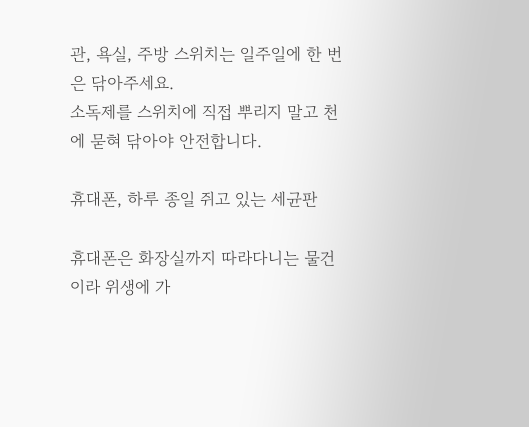관, 욕실, 주방 스위치는 일주일에 한 번은 닦아주세요.
소독제를 스위치에 직접 뿌리지 말고 천에 묻혀 닦아야 안전합니다.

휴대폰, 하루 종일 쥐고 있는 세균판

휴대폰은 화장실까지 따라다니는 물건이라 위생에 가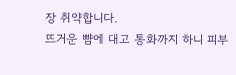장 취약합니다.
뜨거운 뺨에 대고 통화까지 하니 피부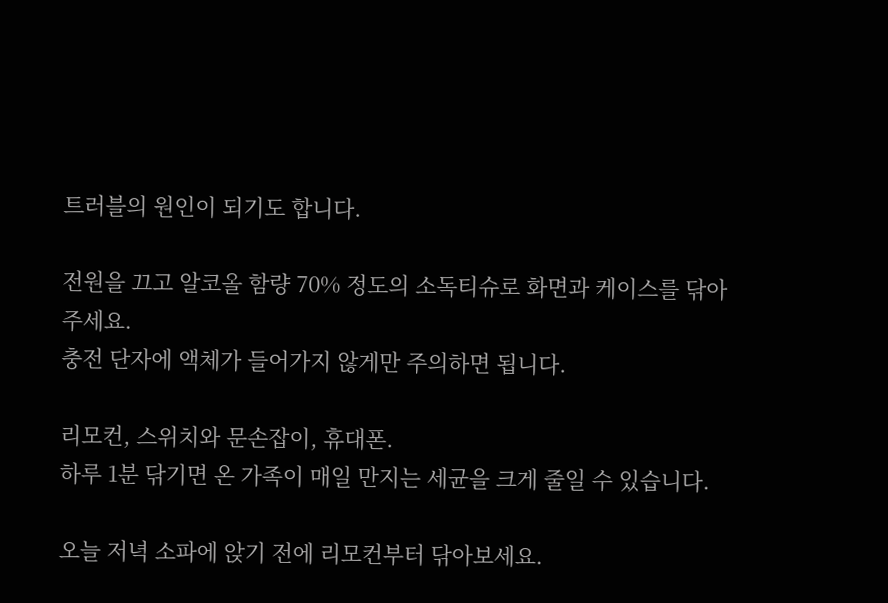트러블의 원인이 되기도 합니다.

전원을 끄고 알코올 함량 70% 정도의 소독티슈로 화면과 케이스를 닦아주세요.
충전 단자에 액체가 들어가지 않게만 주의하면 됩니다.

리모컨, 스위치와 문손잡이, 휴대폰.
하루 1분 닦기면 온 가족이 매일 만지는 세균을 크게 줄일 수 있습니다.

오늘 저녁 소파에 앉기 전에 리모컨부터 닦아보세요.